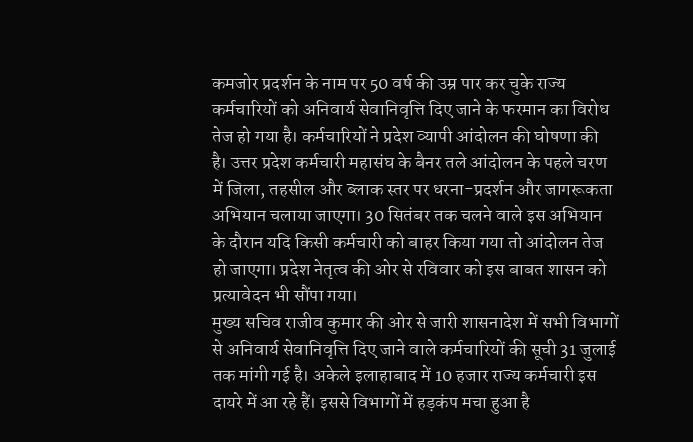कमजोर प्रदर्शन के नाम पर 50 वर्ष की उम्र पार कर चुके राज्य कर्मचारियों को अनिवार्य सेवानिवृत्ति दिए जाने के फरमान का विरोध तेज हो गया है। कर्मचारियों ने प्रदेश व्यापी आंदोलन की घोषणा की है। उत्तर प्रदेश कर्मचारी महासंघ के बैनर तले आंदोलन के पहले चरण में जिला, तहसील और ब्लाक स्तर पर धरना-प्रदर्शन और जागरूकता अभियान चलाया जाएगा। 30 सितंबर तक चलने वाले इस अभियान के दौरान यदि किसी कर्मचारी को बाहर किया गया तो आंदोलन तेज हो जाएगा। प्रदेश नेतृत्व की ओर से रविवार को इस बाबत शासन को प्रत्यावेदन भी सौंपा गया।
मुख्य सचिव राजीव कुमार की ओर से जारी शासनादेश में सभी विभागों से अनिवार्य सेवानिवृत्ति दिए जाने वाले कर्मचारियों की सूची 31 जुलाई तक मांगी गई है। अकेले इलाहाबाद में 10 हजार राज्य कर्मचारी इस दायरे में आ रहे हैं। इससे विभागों में हड़कंप मचा हुआ है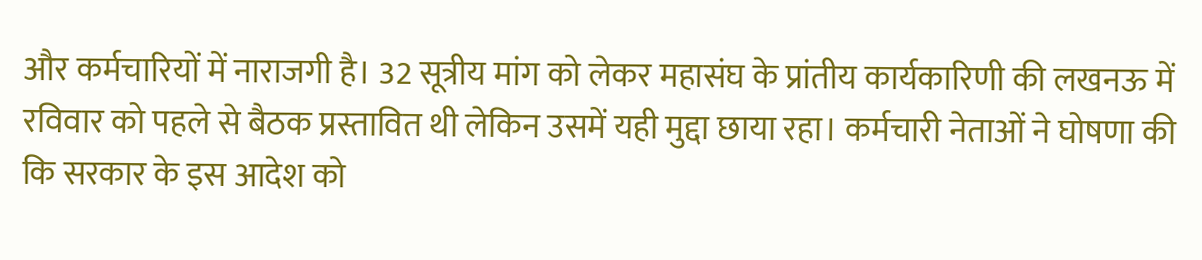और कर्मचारियों में नाराजगी है। 32 सूत्रीय मांग को लेकर महासंघ के प्रांतीय कार्यकारिणी की लखनऊ में रविवार को पहले से बैठक प्रस्तावित थी लेकिन उसमें यही मुद्दा छाया रहा। कर्मचारी नेताओं ने घोषणा की कि सरकार के इस आदेश को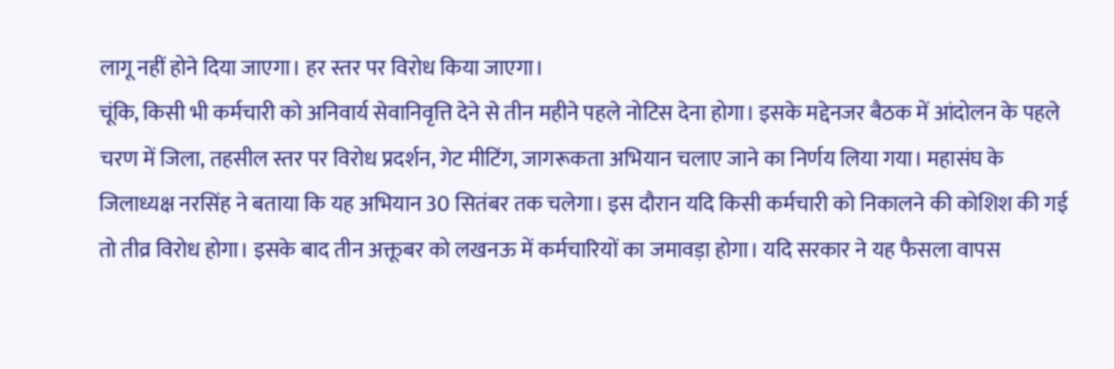लागू नहीं होने दिया जाएगा। हर स्तर पर विरोध किया जाएगा।
चूंकि, किसी भी कर्मचारी को अनिवार्य सेवानिवृत्ति देने से तीन महीने पहले नोटिस देना होगा। इसके मद्देनजर बैठक में आंदोलन के पहले चरण में जिला, तहसील स्तर पर विरोध प्रदर्शन, गेट मीटिंग, जागरूकता अभियान चलाए जाने का निर्णय लिया गया। महासंघ के जिलाध्यक्ष नरसिंह ने बताया कि यह अभियान 30 सितंबर तक चलेगा। इस दौरान यदि किसी कर्मचारी को निकालने की कोशिश की गई तो तीव्र विरोध होगा। इसके बाद तीन अक्तूबर को लखनऊ में कर्मचारियों का जमावड़ा होगा। यदि सरकार ने यह फैसला वापस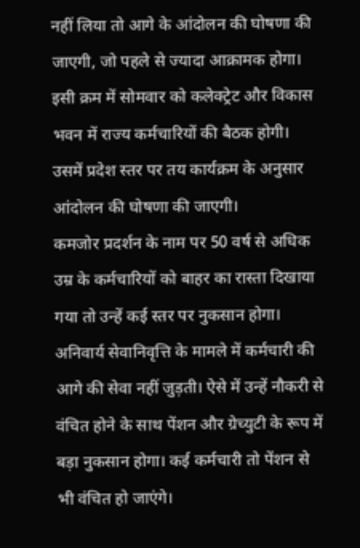नहीं लिया तो आगे के आंदोलन की घोषणा की जाएगी, जो पहले से ज्यादा आक्रामक होगा। इसी क्रम में सोमवार को कलेक्ट्रेट और विकास भवन में राज्य कर्मचारियों की बैठक होगी। उसमें प्रदेश स्तर पर तय कार्यक्रम के अनुसार आंदोलन की घोषणा की जाएगी।
कमजोर प्रदर्शन के नाम पर 50 वर्ष से अधिक उम्र के कर्मचारियों को बाहर का रास्ता दिखाया गया तो उन्हें कई स्तर पर नुकसान होगा। अनिवार्य सेवानिवृत्ति के मामले में कर्मचारी की आगे की सेवा नहीं जुड़ती। ऐसे में उन्हें नौकरी से वंचित होने के साथ पेंशन और ग्रेच्युटी के रूप में बड़ा नुकसान होगा। कई कर्मचारी तो पेंशन से भी वंचित हो जाएंगे।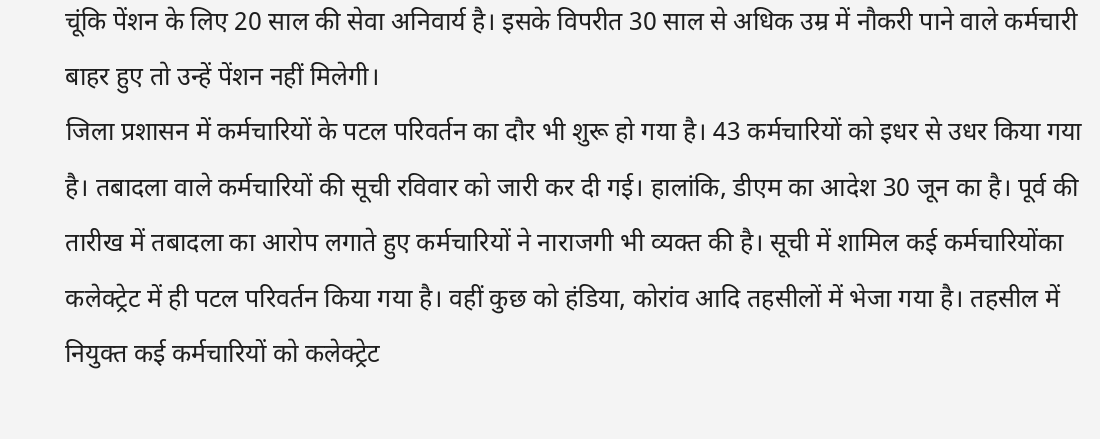चूंकि पेंशन के लिए 20 साल की सेवा अनिवार्य है। इसके विपरीत 30 साल से अधिक उम्र में नौकरी पाने वाले कर्मचारी बाहर हुए तो उन्हें पेंशन नहीं मिलेगी।
जिला प्रशासन में कर्मचारियों के पटल परिवर्तन का दौर भी शुरू हो गया है। 43 कर्मचारियों को इधर से उधर किया गया है। तबादला वाले कर्मचारियों की सूची रविवार को जारी कर दी गई। हालांकि, डीएम का आदेश 30 जून का है। पूर्व की तारीख में तबादला का आरोप लगाते हुए कर्मचारियों ने नाराजगी भी व्यक्त की है। सूची में शामिल कई कर्मचारियोंका कलेक्ट्रेट में ही पटल परिवर्तन किया गया है। वहीं कुछ को हंडिया, कोरांव आदि तहसीलों में भेजा गया है। तहसील में नियुक्त कई कर्मचारियों को कलेक्ट्रेट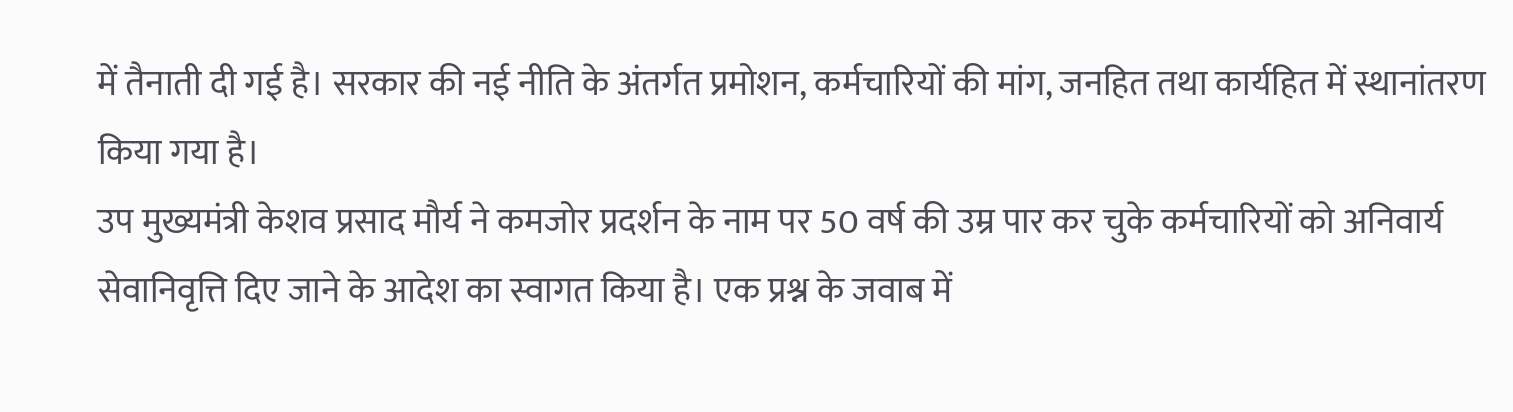में तैनाती दी गई है। सरकार की नई नीति के अंतर्गत प्रमोशन, कर्मचारियों की मांग, जनहित तथा कार्यहित में स्थानांतरण किया गया है।
उप मुख्यमंत्री केशव प्रसाद मौर्य ने कमजोर प्रदर्शन के नाम पर 50 वर्ष की उम्र पार कर चुके कर्मचारियों को अनिवार्य सेवानिवृत्ति दिए जाने के आदेश का स्वागत किया है। एक प्रश्न के जवाब में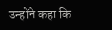उन्होंने कहा कि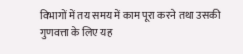विभागों में तय समय में काम पूरा करने तथा उसकी गुणवत्ता के लिए यह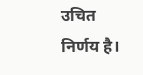उचित निर्णय है।